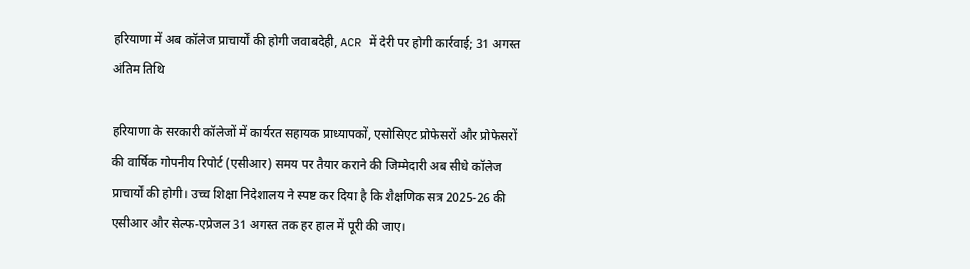हरियाणा में अब कॉलेज प्राचार्यों की होगी जवाबदेही, ACR में देरी पर होगी कार्रवाई; 31 अगस्त अंतिम तिथि

हरियाणा के सरकारी कॉलेजों में कार्यरत सहायक प्राध्यापकों, एसोसिएट प्रोफेसरों और प्रोफेसरों की वार्षिक गोपनीय रिपोर्ट (एसीआर) समय पर तैयार कराने की जिम्मेदारी अब सीधे कॉलेज प्राचार्यों की होगी। उच्च शिक्षा निदेशालय ने स्पष्ट कर दिया है कि शैक्षणिक सत्र 2025-26 की एसीआर और सेल्फ-एप्रेजल 31 अगस्त तक हर हाल में पूरी की जाए।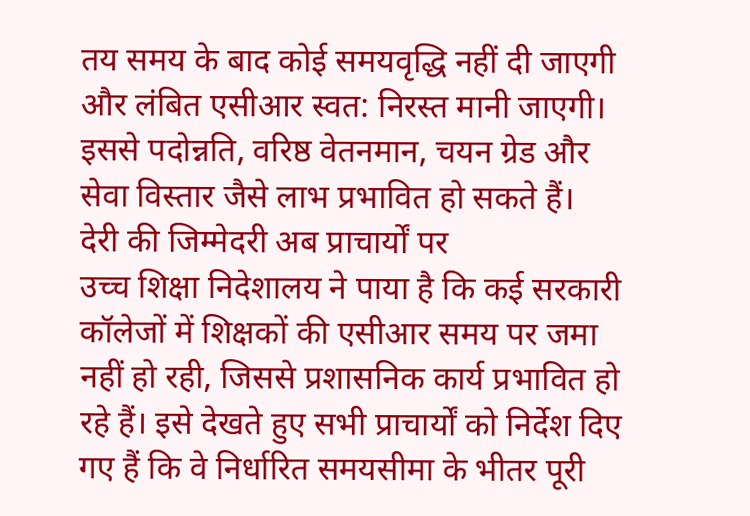तय समय के बाद कोई समयवृद्धि नहीं दी जाएगी और लंबित एसीआर स्वत: निरस्त मानी जाएगी। इससे पदोन्नति, वरिष्ठ वेतनमान, चयन ग्रेड और सेवा विस्तार जैसे लाभ प्रभावित हो सकते हैं।
देरी की जिम्मेदरी अब प्राचार्यों पर
उच्च शिक्षा निदेशालय ने पाया है कि कई सरकारी कॉलेजों में शिक्षकों की एसीआर समय पर जमा नहीं हो रही, जिससे प्रशासनिक कार्य प्रभावित हो रहे हैं। इसे देखते हुए सभी प्राचार्यों को निर्देश दिए गए हैं कि वे निर्धारित समयसीमा के भीतर पूरी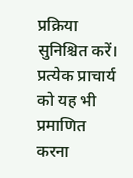प्रक्रिया सुनिश्चित करें। प्रत्येक प्राचार्य को यह भी प्रमाणित करना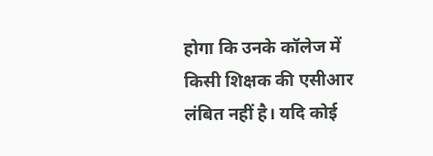होगा कि उनके कॉलेज में किसी शिक्षक की एसीआर लंबित नहीं है। यदि कोई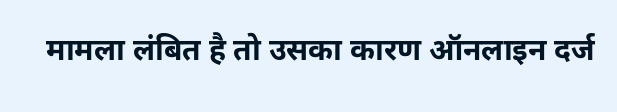मामला लंबित है तो उसका कारण ऑनलाइन दर्ज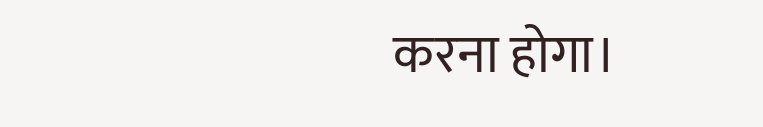करना होगा।